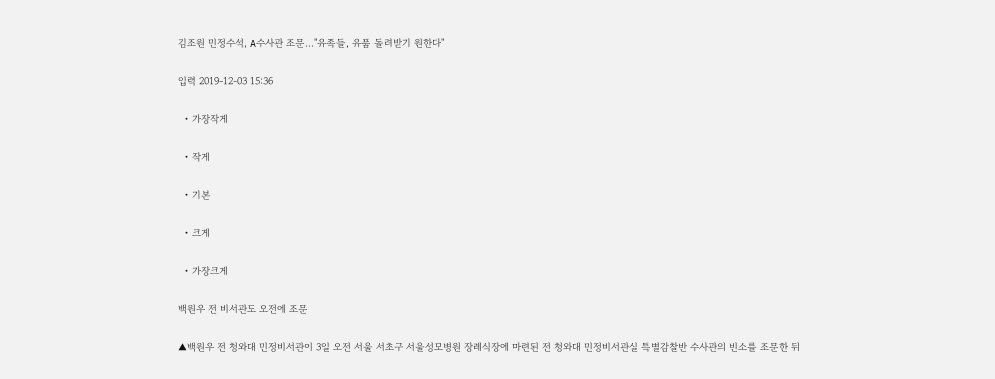김조원 민정수석, A수사관 조문..."유족들, 유품 돌려받기 원한다"

입력 2019-12-03 15:36

  • 가장작게

  • 작게

  • 기본

  • 크게

  • 가장크게

백원우 전 비서관도 오전에 조문

▲백원우 전 청와대 민정비서관이 3일 오전 서울 서초구 서울성모병원 장례식장에 마련된 전 청와대 민정비서관실 특별감찰반 수사관의 빈소를 조문한 뒤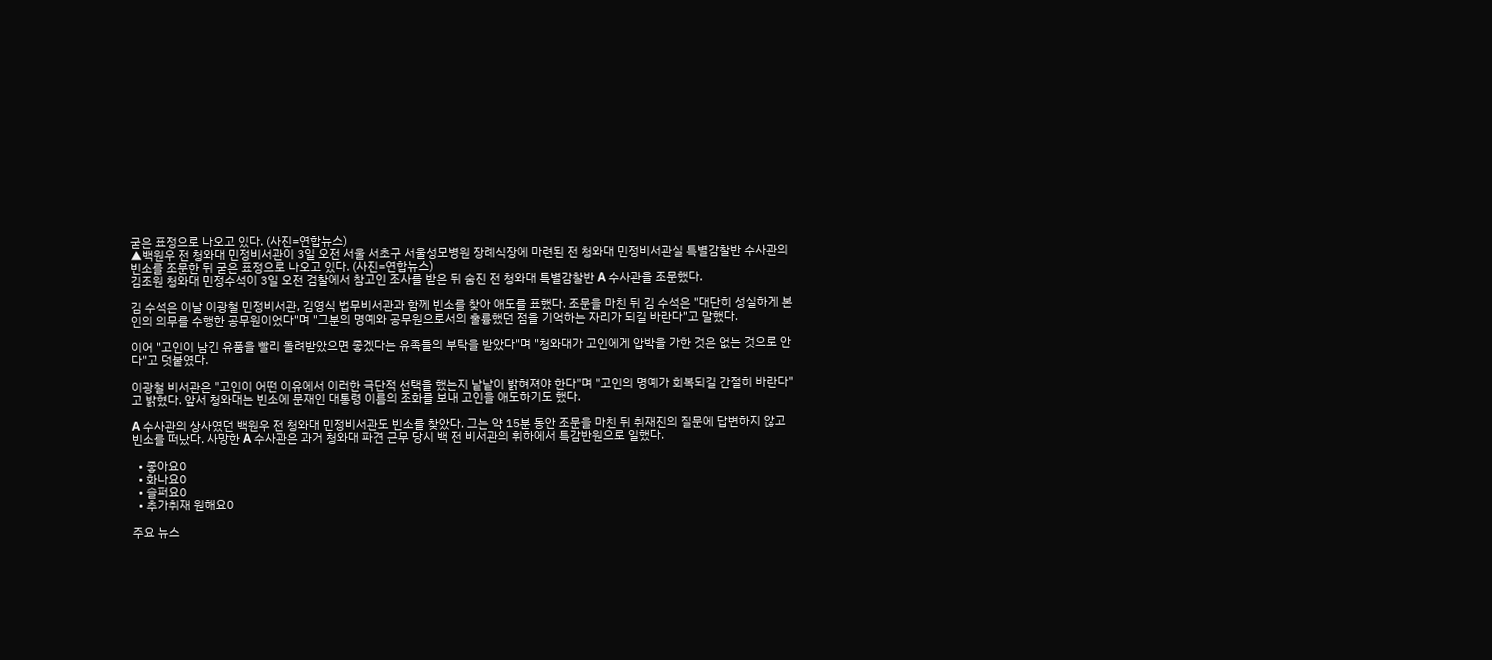굳은 표정으로 나오고 있다. (사진=연합뉴스)
▲백원우 전 청와대 민정비서관이 3일 오전 서울 서초구 서울성모병원 장례식장에 마련된 전 청와대 민정비서관실 특별감찰반 수사관의 빈소를 조문한 뒤 굳은 표정으로 나오고 있다. (사진=연합뉴스)
김조원 청와대 민정수석이 3일 오전 검찰에서 참고인 조사를 받은 뒤 숨진 전 청와대 특별감찰반 A 수사관을 조문했다.

김 수석은 이날 이광철 민정비서관, 김영식 법무비서관과 함께 빈소를 찾아 애도를 표했다. 조문을 마친 뒤 김 수석은 "대단히 성실하게 본인의 의무를 수행한 공무원이었다"며 "그분의 명예와 공무원으로서의 훌륭했던 점을 기억하는 자리가 되길 바란다"고 말했다.

이어 "고인이 남긴 유품을 빨리 돌려받았으면 좋겠다는 유족들의 부탁을 받았다"며 "청와대가 고인에게 압박을 가한 것은 없는 것으로 안다"고 덧붙였다.

이광철 비서관은 "고인이 어떤 이유에서 이러한 극단적 선택을 했는지 낱낱이 밝혀져야 한다"며 "고인의 명예가 회복되길 간절히 바란다"고 밝혔다. 앞서 청와대는 빈소에 문재인 대통령 이름의 조화를 보내 고인을 애도하기도 했다.

A 수사관의 상사였던 백원우 전 청와대 민정비서관도 빈소를 찾았다. 그는 약 15분 동안 조문을 마친 뒤 취재진의 질문에 답변하지 않고 빈소를 떠났다. 사망한 A 수사관은 과거 청와대 파견 근무 당시 백 전 비서관의 휘하에서 특감반원으로 일했다.

  • 좋아요0
  • 화나요0
  • 슬퍼요0
  • 추가취재 원해요0

주요 뉴스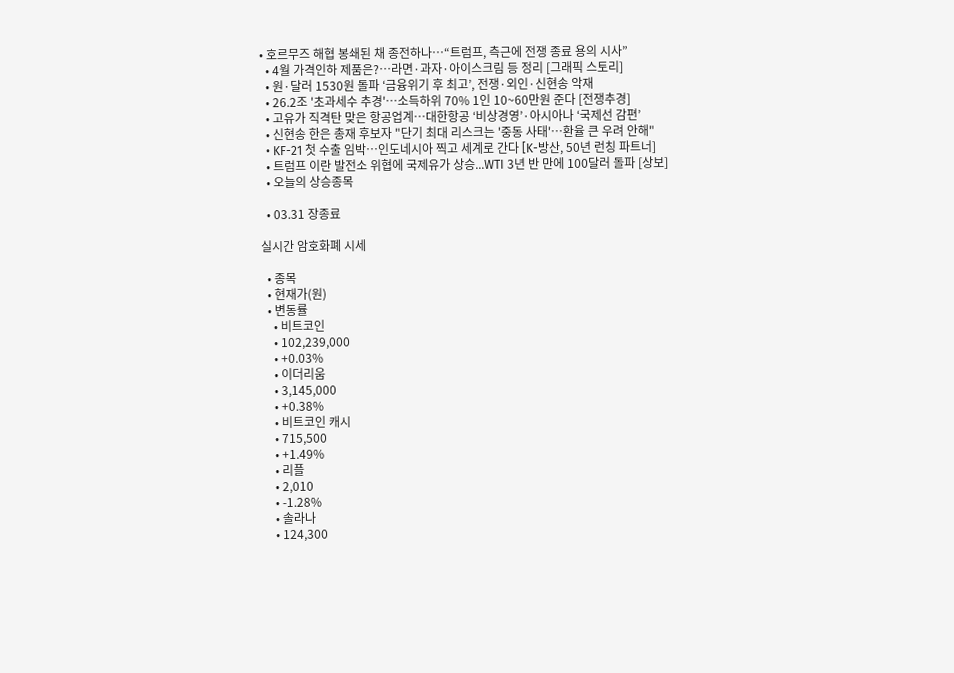• 호르무즈 해협 봉쇄된 채 종전하나⋯“트럼프, 측근에 전쟁 종료 용의 시사”
  • 4월 가격인하 제품은?…라면·과자·아이스크림 등 정리 [그래픽 스토리]
  • 원·달러 1530원 돌파 ‘금융위기 후 최고’, 전쟁·외인·신현송 악재
  • 26.2조 '초과세수 추경'…소득하위 70% 1인 10~60만원 준다 [전쟁추경]
  • 고유가 직격탄 맞은 항공업계…대한항공 ‘비상경영’·아시아나 ‘국제선 감편’
  • 신현송 한은 총재 후보자 "단기 최대 리스크는 '중동 사태'⋯환율 큰 우려 안해"
  • KF-21 첫 수출 임박…인도네시아 찍고 세계로 간다 [K-방산, 50년 런칭 파트너]
  • 트럼프 이란 발전소 위협에 국제유가 상승...WTI 3년 반 만에 100달러 돌파 [상보]
  • 오늘의 상승종목

  • 03.31 장종료

실시간 암호화폐 시세

  • 종목
  • 현재가(원)
  • 변동률
    • 비트코인
    • 102,239,000
    • +0.03%
    • 이더리움
    • 3,145,000
    • +0.38%
    • 비트코인 캐시
    • 715,500
    • +1.49%
    • 리플
    • 2,010
    • -1.28%
    • 솔라나
    • 124,300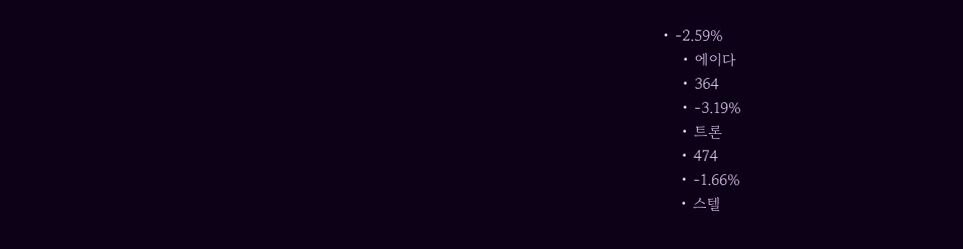• -2.59%
    • 에이다
    • 364
    • -3.19%
    • 트론
    • 474
    • -1.66%
    • 스텔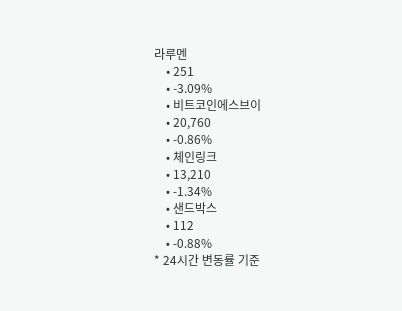라루멘
    • 251
    • -3.09%
    • 비트코인에스브이
    • 20,760
    • -0.86%
    • 체인링크
    • 13,210
    • -1.34%
    • 샌드박스
    • 112
    • -0.88%
* 24시간 변동률 기준